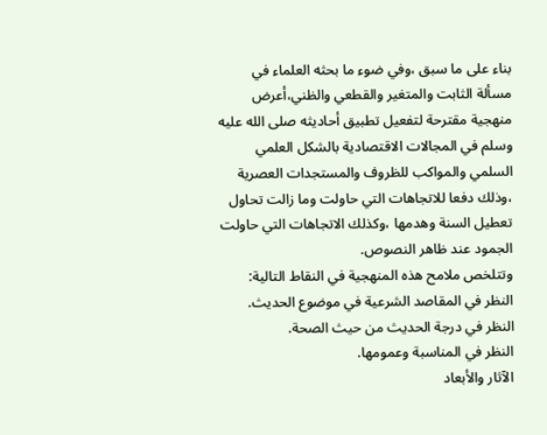بناء على ما سبق ،وفي ضوء ما بحثه العلماء في مسألة الثابت والمتغير والقطعي والظني،أعرض منهجية مقترحة لتفعيل تطبيق أحاديثه صلى الله عليه وسلم في المجالات الاقتصادية بالشكل العلمي السلمي والمواكب للظروف والمستجدات العصرية ،وذلك دفعا للاتجاهات التي حاولت وما زالت تحاول تعطيل السنة وهدمها ،وكذلك الاتجاهات التي حاولت الجمود عند ظاهر النصوص.
وتتلخص ملامح هذه المنهجية في النقاط التالية:
النظر في المقاصد الشرعية في موضوع الحديث.
النظر في درجة الحديث من حيث الصحة.
النظر في المناسبة وعمومها.
الآثار والأبعاد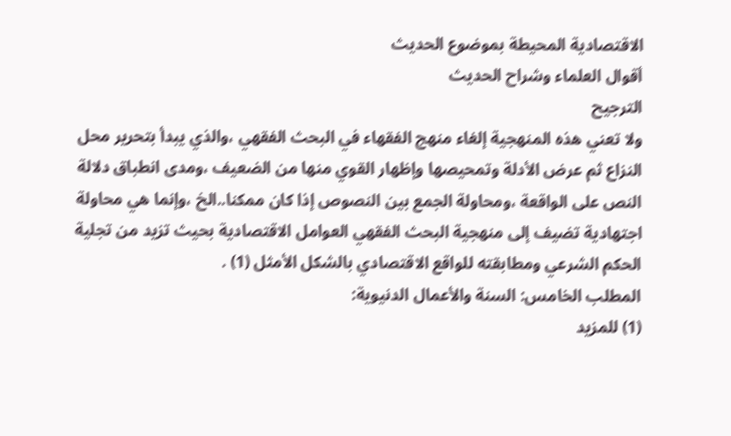الاقتصادية المحيطة بموضوع الحديث
أقوال العلماء وشراح الحديث
الترجيح
ولا تعني هذه المنهجية إلغاء منهج الفقهاء في البحث الفقهي ،والذي يبدأ بتحرير محل النزاع ثم عرض الأدلة وتمحيصها وإظهار القوي منها من الضعيف ،ومدى انطباق دلالة النص على الواقعة ،ومحاولة الجمع بين النصوص إذا كان ممكنا..الخ ،وإنما هي محاولة اجتهادية تضيف إلى منهجية البحث الفقهي العوامل الاقتصادية بحيث تزيد من تجلية الحكم الشرعي ومطابقته للواقع الاقتصادي بالشكل الأمثل (1) .
المطلب الخامس: السنة والأعمال الدنيوية:
(1) للمزيد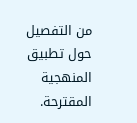من التفصيل حول تطبيق المنهجية المقترحة.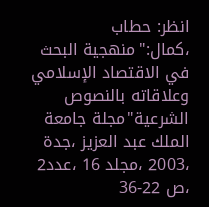انظر: حطاب ،كمال:"منهجية البحث في الاقتصاد الإسلامي وعلاقاته بالنصوص الشرعية"مجلة جامعة الملك عبد العزيز ،جدة ،2003 ،مجلد 16 ،عدد2 ،ص 22-36